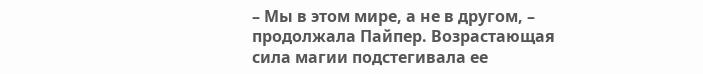– Мы в этом мире, а не в другом, – продолжала Пайпер. Возрастающая сила магии подстегивала ее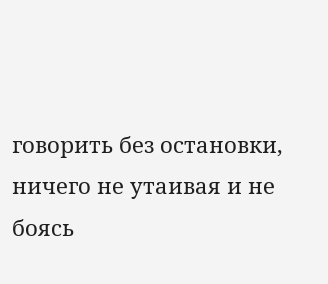говорить без остановки, ничего не утаивая и не боясь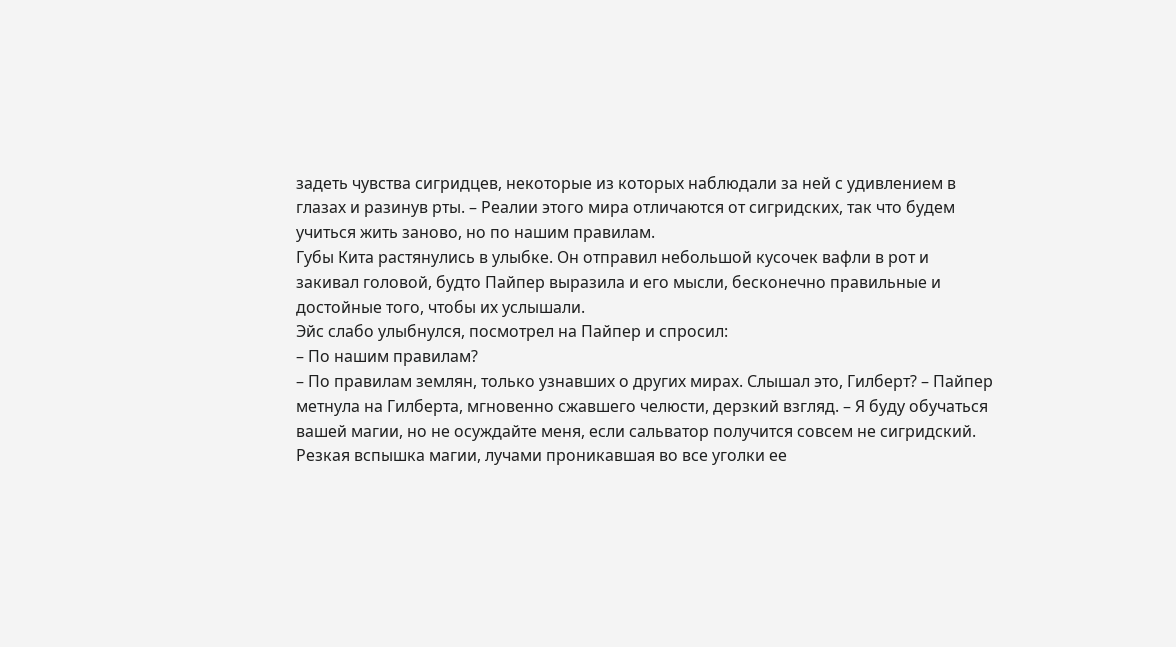задеть чувства сигридцев, некоторые из которых наблюдали за ней с удивлением в глазах и разинув рты. – Реалии этого мира отличаются от сигридских, так что будем учиться жить заново, но по нашим правилам.
Губы Кита растянулись в улыбке. Он отправил небольшой кусочек вафли в рот и закивал головой, будто Пайпер выразила и его мысли, бесконечно правильные и достойные того, чтобы их услышали.
Эйс слабо улыбнулся, посмотрел на Пайпер и спросил:
– По нашим правилам?
– По правилам землян, только узнавших о других мирах. Слышал это, Гилберт? – Пайпер метнула на Гилберта, мгновенно сжавшего челюсти, дерзкий взгляд. – Я буду обучаться вашей магии, но не осуждайте меня, если сальватор получится совсем не сигридский.
Резкая вспышка магии, лучами проникавшая во все уголки ее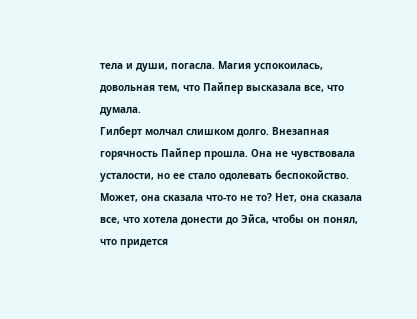тела и души, погасла. Магия успокоилась, довольная тем, что Пайпер высказала все, что думала.
Гилберт молчал слишком долго. Внезапная горячность Пайпер прошла. Она не чувствовала усталости, но ее стало одолевать беспокойство. Может, она сказала что-то не то? Нет, она сказала все, что хотела донести до Эйса, чтобы он понял, что придется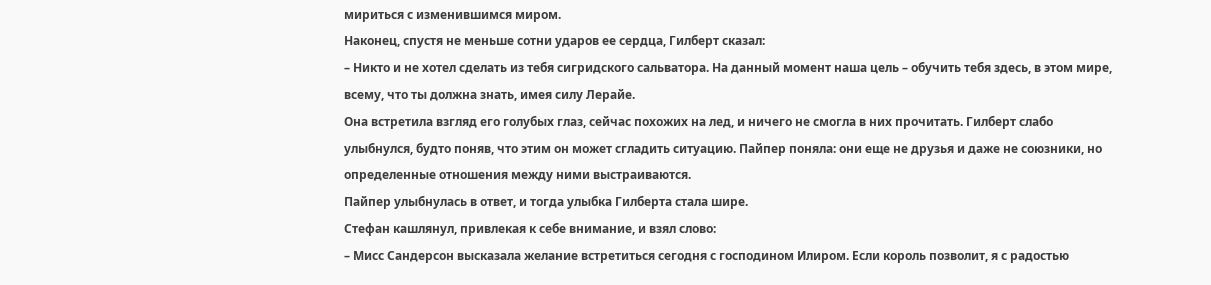мириться с изменившимся миром.
Наконец, спустя не меньше сотни ударов ее сердца, Гилберт сказал:
– Никто и не хотел сделать из тебя сигридского сальватора. На данный момент наша цель – обучить тебя здесь, в этом мире, всему, что ты должна знать, имея силу Лерайе.
Она встретила взгляд его голубых глаз, сейчас похожих на лед, и ничего не смогла в них прочитать. Гилберт слабо улыбнулся, будто поняв, что этим он может сгладить ситуацию. Пайпер поняла: они еще не друзья и даже не союзники, но определенные отношения между ними выстраиваются.
Пайпер улыбнулась в ответ, и тогда улыбка Гилберта стала шире.
Стефан кашлянул, привлекая к себе внимание, и взял слово:
– Мисс Сандерсон высказала желание встретиться сегодня с господином Илиром. Если король позволит, я с радостью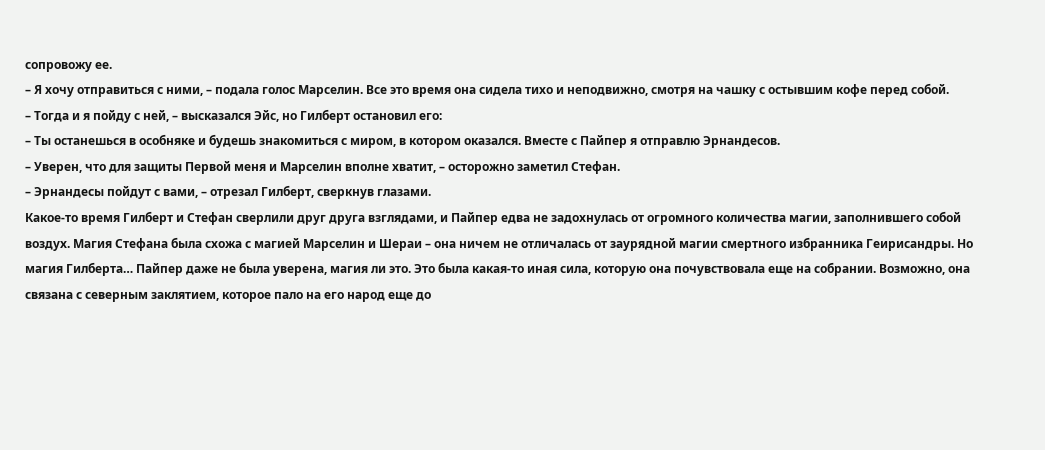сопровожу ее.
– Я хочу отправиться с ними, – подала голос Марселин. Все это время она сидела тихо и неподвижно, смотря на чашку с остывшим кофе перед собой.
– Тогда и я пойду с ней, – высказался Эйс, но Гилберт остановил его:
– Ты останешься в особняке и будешь знакомиться с миром, в котором оказался. Вместе с Пайпер я отправлю Эрнандесов.
– Уверен, что для защиты Первой меня и Марселин вполне хватит, – осторожно заметил Стефан.
– Эрнандесы пойдут с вами, – отрезал Гилберт, сверкнув глазами.
Какое-то время Гилберт и Стефан сверлили друг друга взглядами, и Пайпер едва не задохнулась от огромного количества магии, заполнившего собой воздух. Магия Стефана была схожа с магией Марселин и Шераи – она ничем не отличалась от заурядной магии смертного избранника Геирисандры. Но магия Гилберта… Пайпер даже не была уверена, магия ли это. Это была какая-то иная сила, которую она почувствовала еще на собрании. Возможно, она связана с северным заклятием, которое пало на его народ еще до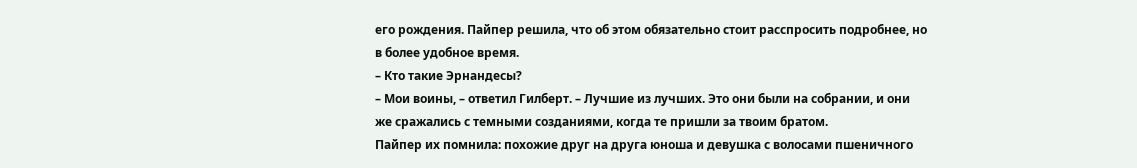его рождения. Пайпер решила, что об этом обязательно стоит расспросить подробнее, но в более удобное время.
– Кто такие Эрнандесы?
– Мои воины, – ответил Гилберт. – Лучшие из лучших. Это они были на собрании, и они же сражались с темными созданиями, когда те пришли за твоим братом.
Пайпер их помнила: похожие друг на друга юноша и девушка с волосами пшеничного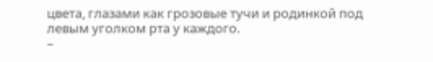цвета, глазами как грозовые тучи и родинкой под левым уголком рта у каждого.
–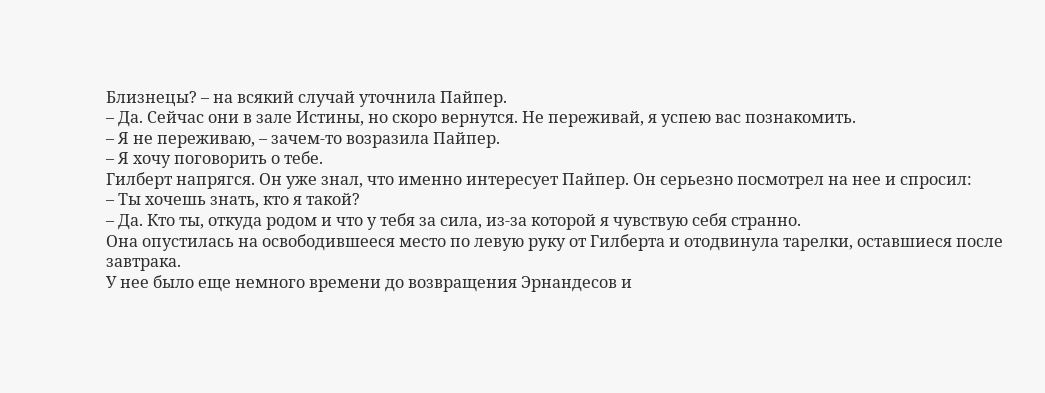Близнецы? – на всякий случай уточнила Пайпер.
– Да. Сейчас они в зале Истины, но скоро вернутся. Не переживай, я успею вас познакомить.
– Я не переживаю, – зачем-то возразила Пайпер.
– Я хочу поговорить о тебе.
Гилберт напрягся. Он уже знал, что именно интересует Пайпер. Он серьезно посмотрел на нее и спросил:
– Ты хочешь знать, кто я такой?
– Да. Кто ты, откуда родом и что у тебя за сила, из-за которой я чувствую себя странно.
Она опустилась на освободившееся место по левую руку от Гилберта и отодвинула тарелки, оставшиеся после завтрака.
У нее было еще немного времени до возвращения Эрнандесов и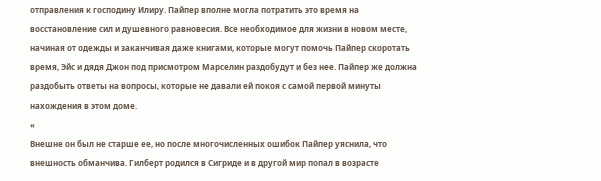отправления к господину Илиру. Пайпер вполне могла потратить это время на восстановление сил и душевного равновесия. Все необходимое для жизни в новом месте, начиная от одежды и заканчивая даже книгами, которые могут помочь Пайпер скоротать время, Эйс и дядя Джон под присмотром Марселин раздобудут и без нее. Пайпер же должна раздобыть ответы на вопросы, которые не давали ей покоя с самой первой минуты нахождения в этом доме.
«
Внешне он был не старше ее, но после многочисленных ошибок Пайпер уяснила, что внешность обманчива. Гилберт родился в Сигриде и в другой мир попал в возрасте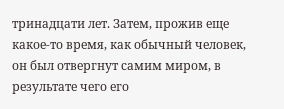тринадцати лет. Затем, прожив еще какое-то время, как обычный человек, он был отвергнут самим миром, в результате чего его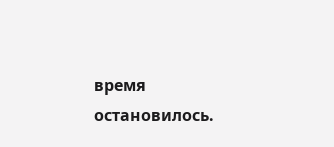время остановилось.